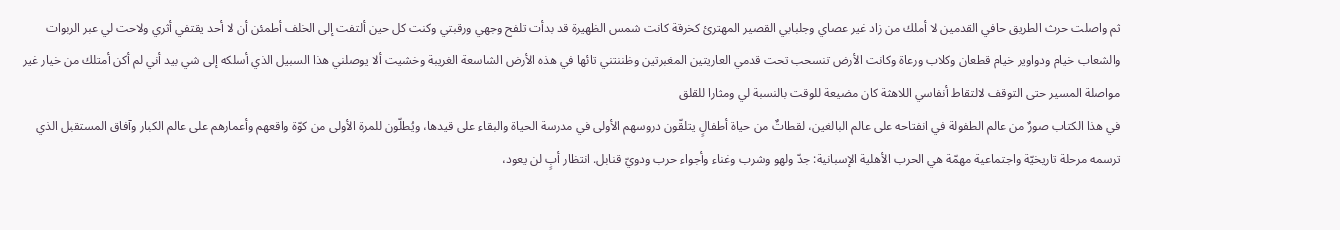ثم واصلت حرث الطريق حافي القدمين لا أملك من زاد غير عصاي وجلبابي القصير المهترئ كخرقة كانت شمس الظهيرة قد بدأت تلفح وجهي ورقبتي وكنت كل حين ألتفت إلى الخلف أطمئن أن لا أحد يقتفي أثري ولاحت لي عبر الربوات والشعاب خيام ودواوير خيام قطعان وكلاب ورعاة وكانت الأرض تنسحب تحت قدمي العاريتين المغبرتين وظننتني تائها في هذه الأرض الشاسعة الغريبة وخشيت ألا يوصلني هذا السبيل الذي أسلكه إلى شي بيد أني لم أكن أمتلك من خيار غير مواصلة المسير حتى التوقف لالتقاط أنفاسي اللاهثة كان مضيعة للوقت بالنسبة لي ومثارا للقلق
في هذا الكتاب صورٌ من عالم الطفولة في انفتاحه على عالم البالغين، لقطاتٌ من حياة أطفالٍ يتلقّون دروسهم الأولى في مدرسة الحياة والبقاء على قيدها، ويُطلّون للمرة الأولى من كوّة واقعهم وأعمارهم على عالم الكبار وآفاق المستقبل الذي ترسمه مرحلة تاريخيّة واجتماعية مهمّة هي الحرب الأهلية الإسبانية: جدّ ولهو وشرب وغناء وأجواء حرب ودويّ قنابل. انتظار أبٍ لن يعود،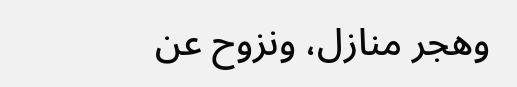وهجر منازل، ونزوح عن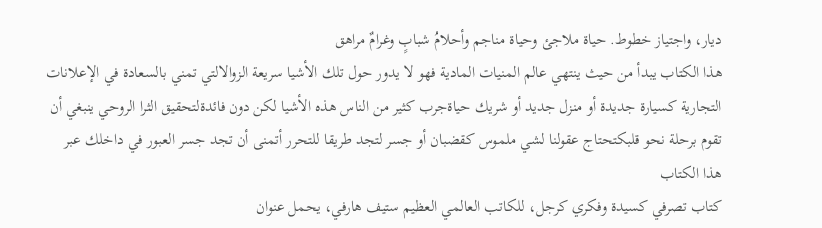ديار، واجتياز خطوط. حياة ملاجئ وحياة مناجم وأحلامُ شبابٍ وغرامٌ مراهق
هذا الكتاب يبدأ من حيث ينتهي عالم المنيات المادية فهو لا يدور حول تلك الأشيا سريعة الزوالالتي تمني بالسعادة في الإعلانات التجارية كسيارة جديدة أو منزل جديد أو شريك حياةجرب كثير من الناس هذه الأشيا لكن دون فائدةلتحقيق الثرا الروحي ينبغي أن تقوم برحلة نحو قلبكتحتاج عقولنا لشي ملموس كقضبان أو جسر لتجد طريقا للتحرر أتمنى أن تجد جسر العبور في داخلك عبر هذا الكتاب
كتاب تصرفي كسيدة وفكري كرجل، للكاتب العالمي العظيم ستيف هارفي، يحمل عنوان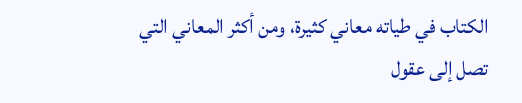الكتاب في طياته معاني كثيرة، ومن أكثر المعاني التي تصل إلى عقول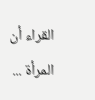القراء أن المرأة ...